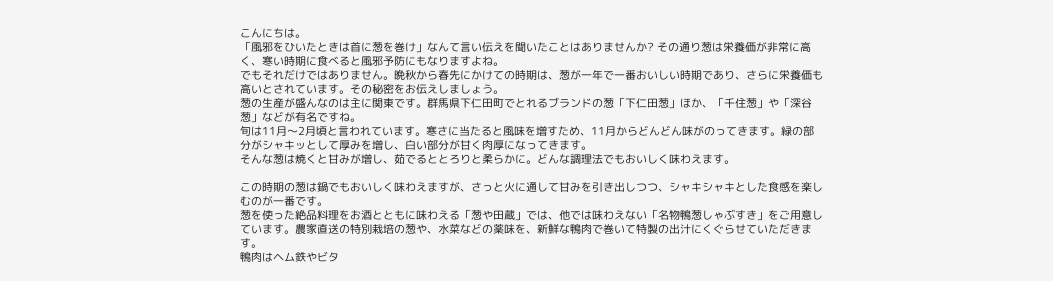こんにちは。
「風邪をひいたときは首に葱を巻け」なんて言い伝えを聞いたことはありませんか? その通り葱は栄養価が非常に高く、寒い時期に食べると風邪予防にもなりますよね。
でもそれだけではありません。晩秋から春先にかけての時期は、葱が一年で一番おいしい時期であり、さらに栄養価も高いとされています。その秘密をお伝えしましょう。
葱の生産が盛んなのは主に関東です。群馬県下仁田町でとれるブランドの葱「下仁田葱」ほか、「千住葱」や「深谷葱」などが有名ですね。
旬は11月〜2月頃と言われています。寒さに当たると風味を増すため、11月からどんどん味がのってきます。緑の部分がシャキッとして厚みを増し、白い部分が甘く肉厚になってきます。
そんな葱は焼くと甘みが増し、茹でるととろりと柔らかに。どんな調理法でもおいしく味わえます。

この時期の葱は鍋でもおいしく味わえますが、さっと火に通して甘みを引き出しつつ、シャキシャキとした食感を楽しむのが一番です。
葱を使った絶品料理をお酒とともに味わえる「葱や田蔵」では、他では味わえない「名物鴨葱しゃぶすき」をご用意しています。農家直送の特別栽培の葱や、水菜などの薬味を、新鮮な鴨肉で巻いて特製の出汁にくぐらせていただきます。
鴨肉はヘム鉄やビタ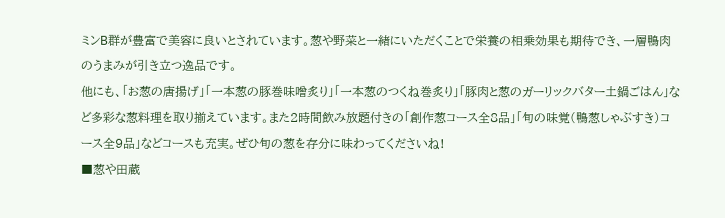ミンB群が豊富で美容に良いとされています。葱や野菜と一緒にいただくことで栄養の相乗効果も期待でき、一層鴨肉のうまみが引き立つ逸品です。
他にも、「お葱の唐揚げ」「一本葱の豚巻味噌炙り」「一本葱のつくね巻炙り」「豚肉と葱のガーリックバター土鍋ごはん」など多彩な葱料理を取り揃えています。また2時間飲み放題付きの「創作葱コース全8品」「旬の味覚(鴨葱しゃぶすき)コース全9品」などコースも充実。ぜひ旬の葱を存分に味わってくださいね!
■葱や田蔵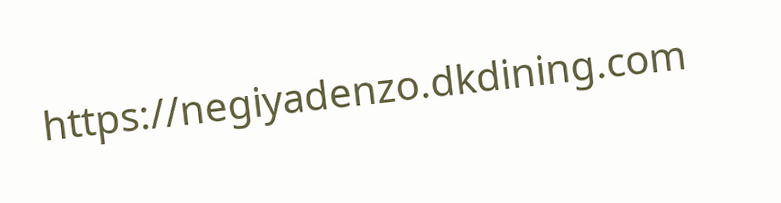https://negiyadenzo.dkdining.com